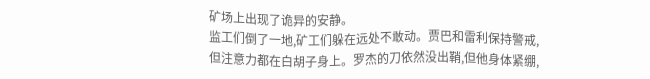矿场上出现了诡异的安静。
监工们倒了一地,矿工们躲在远处不敢动。贾巴和雷利保持警戒,但注意力都在白胡子身上。罗杰的刀依然没出鞘,但他身体紧绷,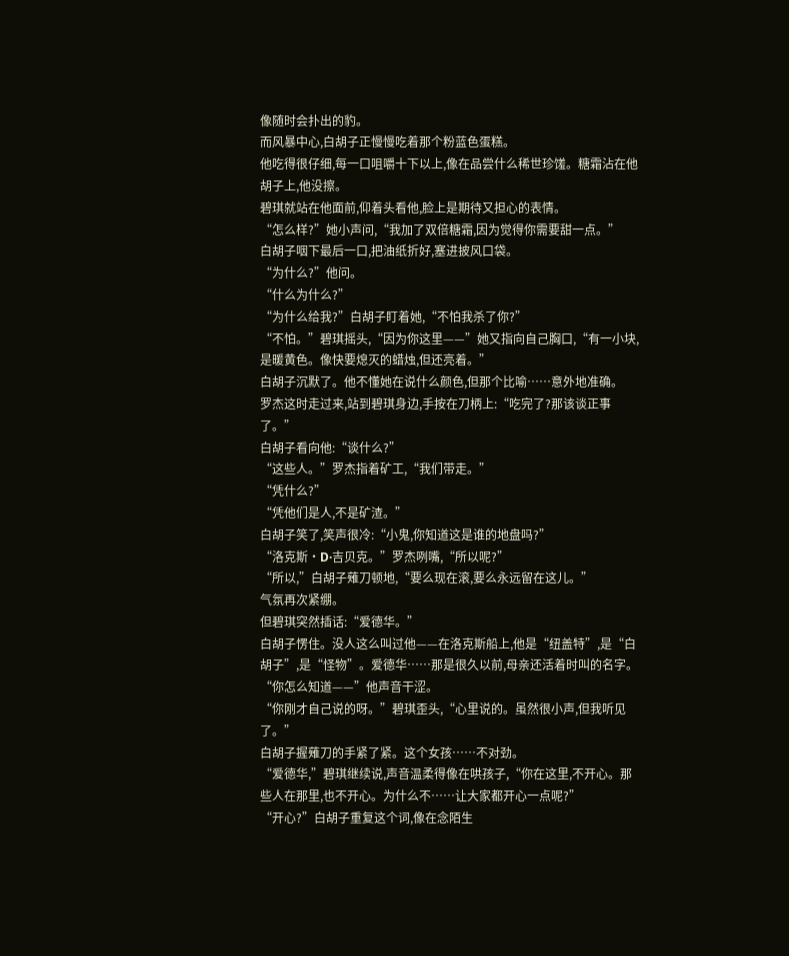像随时会扑出的豹。
而风暴中心,白胡子正慢慢吃着那个粉蓝色蛋糕。
他吃得很仔细,每一口咀嚼十下以上,像在品尝什么稀世珍馐。糖霜沾在他胡子上,他没擦。
碧琪就站在他面前,仰着头看他,脸上是期待又担心的表情。
“怎么样?”她小声问,“我加了双倍糖霜,因为觉得你需要甜一点。”
白胡子咽下最后一口,把油纸折好,塞进披风口袋。
“为什么?”他问。
“什么为什么?”
“为什么给我?”白胡子盯着她,“不怕我杀了你?”
“不怕。”碧琪摇头,“因为你这里——”她又指向自己胸口,“有一小块,是暖黄色。像快要熄灭的蜡烛,但还亮着。”
白胡子沉默了。他不懂她在说什么颜色,但那个比喻……意外地准确。
罗杰这时走过来,站到碧琪身边,手按在刀柄上:“吃完了?那该谈正事了。”
白胡子看向他:“谈什么?”
“这些人。”罗杰指着矿工,“我们带走。”
“凭什么?”
“凭他们是人,不是矿渣。”
白胡子笑了,笑声很冷:“小鬼,你知道这是谁的地盘吗?”
“洛克斯·D·吉贝克。”罗杰咧嘴,“所以呢?”
“所以,”白胡子薙刀顿地,“要么现在滚,要么永远留在这儿。”
气氛再次紧绷。
但碧琪突然插话:“爱德华。”
白胡子愣住。没人这么叫过他——在洛克斯船上,他是“纽盖特”,是“白胡子”,是“怪物”。爱德华……那是很久以前,母亲还活着时叫的名字。
“你怎么知道——”他声音干涩。
“你刚才自己说的呀。”碧琪歪头,“心里说的。虽然很小声,但我听见了。”
白胡子握薙刀的手紧了紧。这个女孩……不对劲。
“爱德华,”碧琪继续说,声音温柔得像在哄孩子,“你在这里,不开心。那些人在那里,也不开心。为什么不……让大家都开心一点呢?”
“开心?”白胡子重复这个词,像在念陌生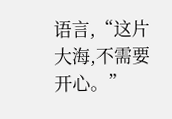语言,“这片大海,不需要开心。”